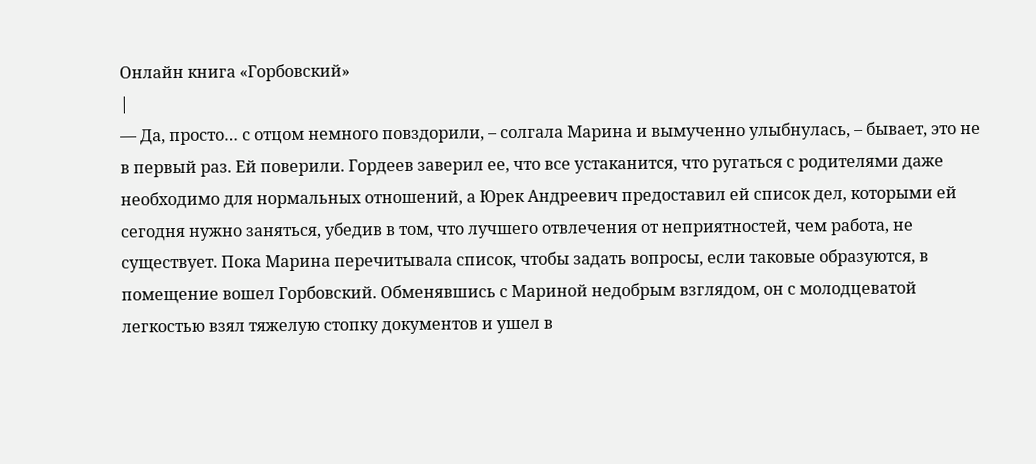Онлайн книга «Горбовский»
|
— Да, просто… с отцом немного повздорили, – солгала Марина и вымученно улыбнулась, – бывает, это не в первый раз. Ей поверили. Гордеев заверил ее, что все устаканится, что ругаться с родителями даже необходимо для нормальных отношений, а Юрек Андреевич предоставил ей список дел, которыми ей сегодня нужно заняться, убедив в том, что лучшего отвлечения от неприятностей, чем работа, не существует. Пока Марина перечитывала список, чтобы задать вопросы, если таковые образуются, в помещение вошел Горбовский. Обменявшись с Мариной недобрым взглядом, он с молодцеватой легкостью взял тяжелую стопку документов и ушел в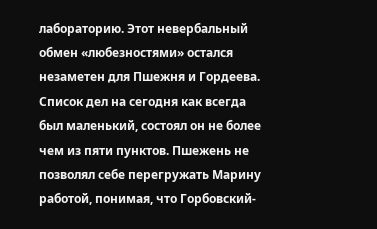лабораторию. Этот невербальный обмен «любезностями» остался незаметен для Пшежня и Гордеева. Список дел на сегодня как всегда был маленький, состоял он не более чем из пяти пунктов. Пшежень не позволял себе перегружать Марину работой, понимая, что Горбовский-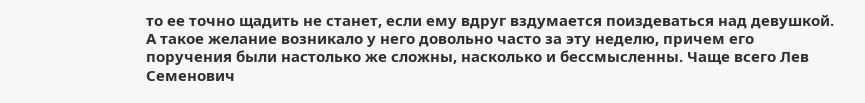то ее точно щадить не станет, если ему вдруг вздумается поиздеваться над девушкой. А такое желание возникало у него довольно часто за эту неделю, причем его поручения были настолько же сложны, насколько и бессмысленны. Чаще всего Лев Семенович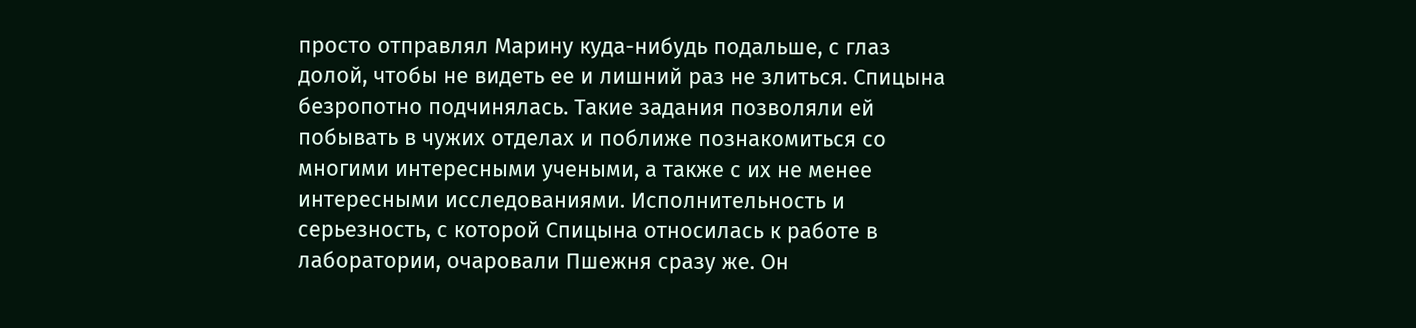просто отправлял Марину куда-нибудь подальше, с глаз долой, чтобы не видеть ее и лишний раз не злиться. Спицына безропотно подчинялась. Такие задания позволяли ей побывать в чужих отделах и поближе познакомиться со многими интересными учеными, а также с их не менее интересными исследованиями. Исполнительность и серьезность, с которой Спицына относилась к работе в лаборатории, очаровали Пшежня сразу же. Он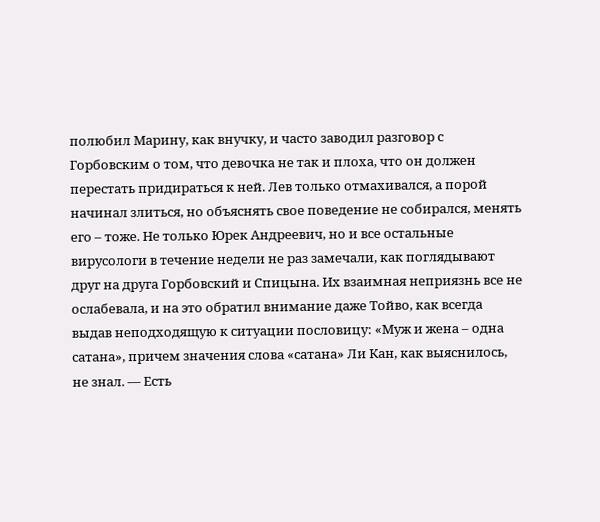полюбил Марину, как внучку, и часто заводил разговор с Горбовским о том, что девочка не так и плоха, что он должен перестать придираться к ней. Лев только отмахивался, а порой начинал злиться, но объяснять свое поведение не собирался, менять его – тоже. Не только Юрек Андреевич, но и все остальные вирусологи в течение недели не раз замечали, как поглядывают друг на друга Горбовский и Спицына. Их взаимная неприязнь все не ослабевала, и на это обратил внимание даже Тойво, как всегда выдав неподходящую к ситуации пословицу: «Муж и жена – одна сатана», причем значения слова «сатана» Ли Кан, как выяснилось, не знал. — Есть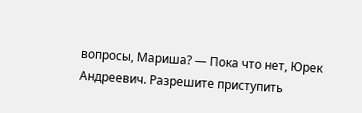вопросы, Мариша? — Пока что нет, Юрек Андреевич. Разрешите приступить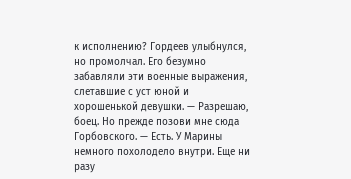к исполнению? Гордеев улыбнулся, но промолчал. Его безумно забавляли эти военные выражения, слетавшие с уст юной и хорошенькой девушки. — Разрешаю, боец. Но прежде позови мне сюда Горбовского. — Есть. У Марины немного похолодело внутри. Еще ни разу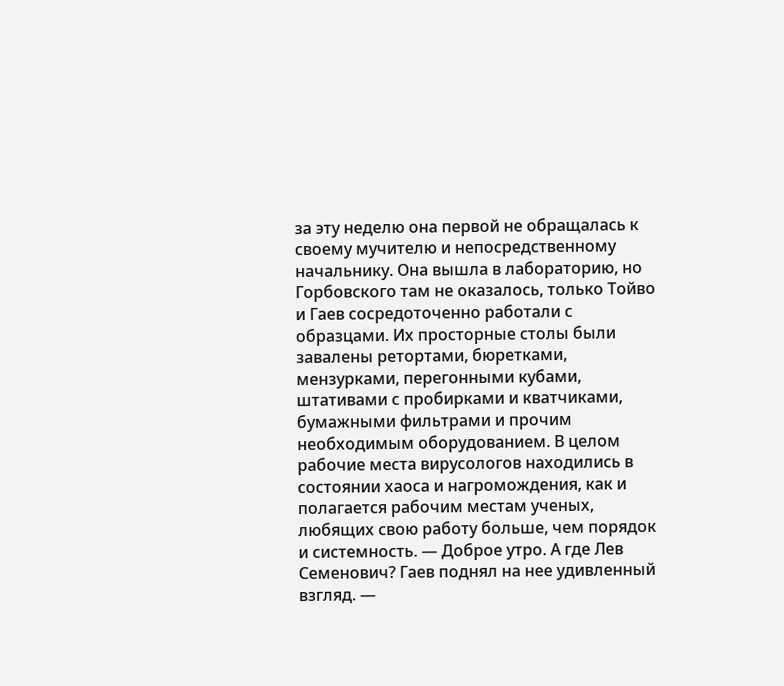за эту неделю она первой не обращалась к своему мучителю и непосредственному начальнику. Она вышла в лабораторию, но Горбовского там не оказалось, только Тойво и Гаев сосредоточенно работали с образцами. Их просторные столы были завалены ретортами, бюретками, мензурками, перегонными кубами, штативами с пробирками и кватчиками, бумажными фильтрами и прочим необходимым оборудованием. В целом рабочие места вирусологов находились в состоянии хаоса и нагромождения, как и полагается рабочим местам ученых, любящих свою работу больше, чем порядок и системность. — Доброе утро. А где Лев Семенович? Гаев поднял на нее удивленный взгляд. —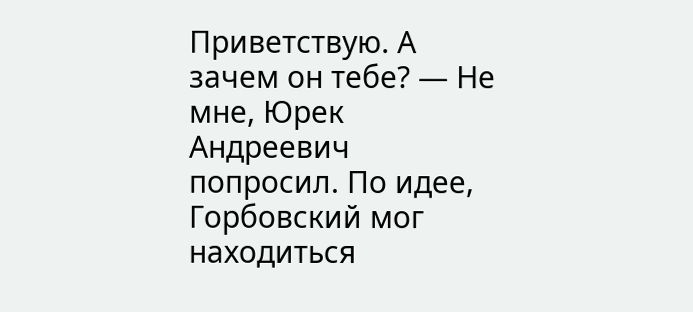Приветствую. А зачем он тебе? — Не мне, Юрек Андреевич попросил. По идее, Горбовский мог находиться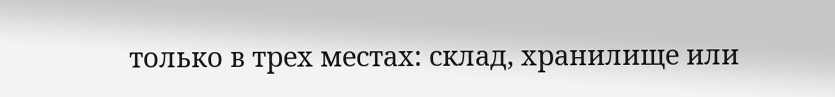только в трех местах: склад, хранилище или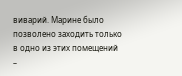виварий. Марине было позволено заходить только в одно из этих помещений –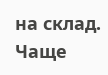на склад. Чаще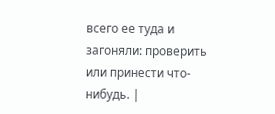всего ее туда и загоняли: проверить или принести что-нибудь. |